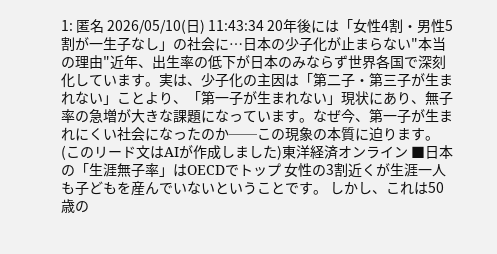1: 匿名 2026/05/10(日) 11:43:34 20年後には「女性4割・男性5割が一生子なし」の社会に…日本の少子化が止まらない"本当の理由"近年、出生率の低下が日本のみならず世界各国で深刻化しています。実は、少子化の主因は「第二子・第三子が生まれない」ことより、「第一子が生まれない」現状にあり、無子率の急増が大きな課題になっています。なぜ今、第一子が生まれにくい社会になったのか──この現象の本質に迫ります。(このリード文はAIが作成しました)東洋経済オンライン ■日本の「生涯無子率」はOECDでトップ 女性の3割近くが生涯一人も子どもを産んでいないということです。 しかし、これは50歳の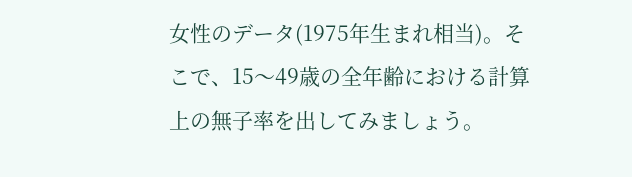女性のデータ(1975年生まれ相当)。そこで、15〜49歳の全年齢における計算上の無子率を出してみましょう。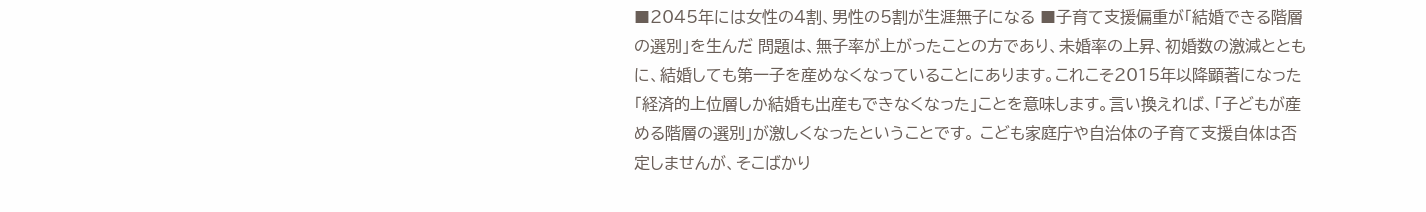■2045年には女性の4割、男性の5割が生涯無子になる ■子育て支援偏重が「結婚できる階層の選別」を生んだ 問題は、無子率が上がったことの方であり、未婚率の上昇、初婚数の激減とともに、結婚しても第一子を産めなくなっていることにあります。これこそ2015年以降顕著になった「経済的上位層しか結婚も出産もできなくなった」ことを意味します。言い換えれば、「子どもが産める階層の選別」が激しくなったということです。 こども家庭庁や自治体の子育て支援自体は否定しませんが、そこばかり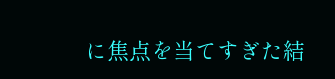に焦点を当てすぎた結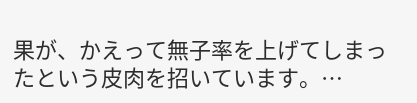果が、かえって無子率を上げてしまったという皮肉を招いています。…